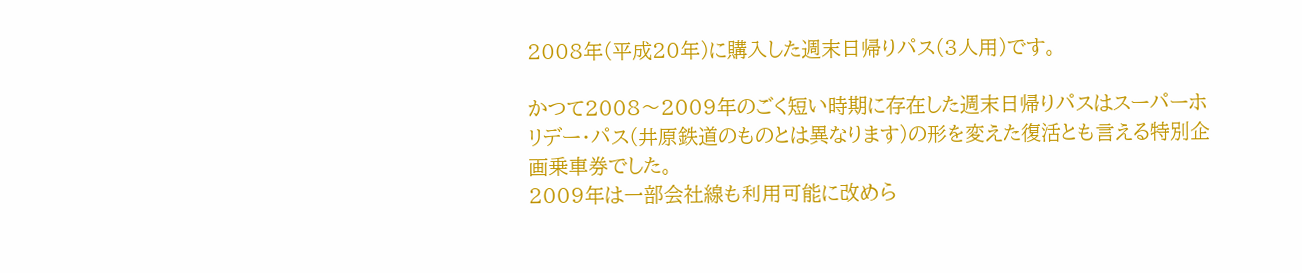2008年(平成20年)に購入した週末日帰りパス(3人用)です。

かつて2008〜2009年のごく短い時期に存在した週末日帰りパスはスーパーホリデー・パス(井原鉄道のものとは異なります)の形を変えた復活とも言える特別企画乗車券でした。
2009年は一部会社線も利用可能に改めら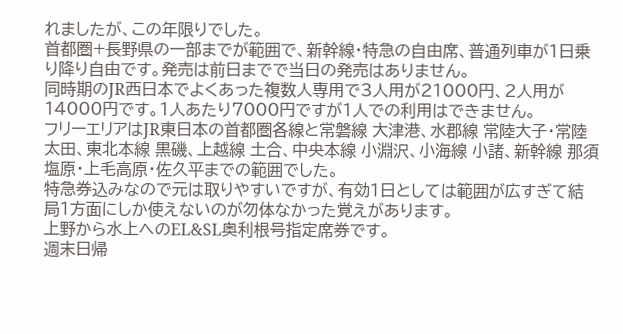れましたが、この年限りでした。
首都圏+長野県の一部までが範囲で、新幹線・特急の自由席、普通列車が1日乗り降り自由です。発売は前日までで当日の発売はありません。
同時期のJR西日本でよくあった複数人専用で3人用が21000円、2人用が14000円です。1人あたり7000円ですが1人での利用はできません。
フリーエリアはJR東日本の首都圏各線と常磐線 大津港、水郡線 常陸大子・常陸太田、東北本線 黒磯、上越線 土合、中央本線 小淵沢、小海線 小諸、新幹線 那須塩原・上毛高原・佐久平までの範囲でした。
特急券込みなので元は取りやすいですが、有効1日としては範囲が広すぎて結局1方面にしか使えないのが勿体なかった覚えがあります。
上野から水上へのEL&SL奥利根号指定席券です。
週末日帰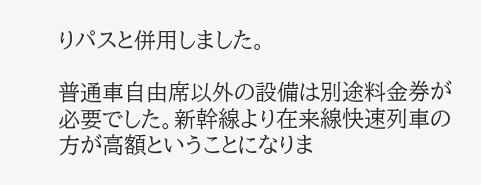りパスと併用しました。

普通車自由席以外の設備は別途料金券が必要でした。新幹線より在来線快速列車の方が高額ということになりま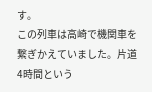す。
この列車は高崎で機関車を繋ぎかえていました。片道4時間という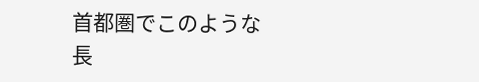首都圏でこのような長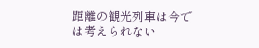距離の観光列車は今では考えられない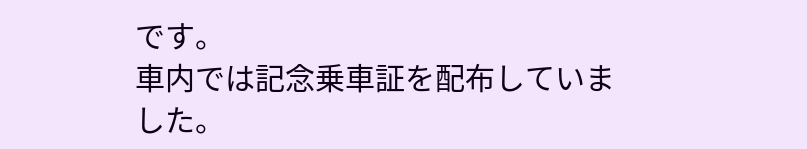です。
車内では記念乗車証を配布していました。